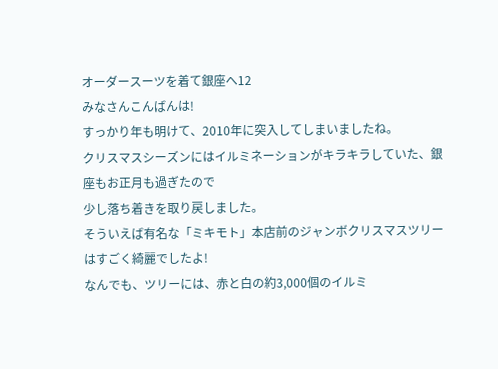オーダースーツを着て銀座へ12
みなさんこんばんは!
すっかり年も明けて、2010年に突入してしまいましたね。
クリスマスシーズンにはイルミネーションがキラキラしていた、銀座もお正月も過ぎたので
少し落ち着きを取り戻しました。
そういえば有名な「ミキモト」本店前のジャンボクリスマスツリーはすごく綺麗でしたよ!
なんでも、ツリーには、赤と白の約3,000個のイルミ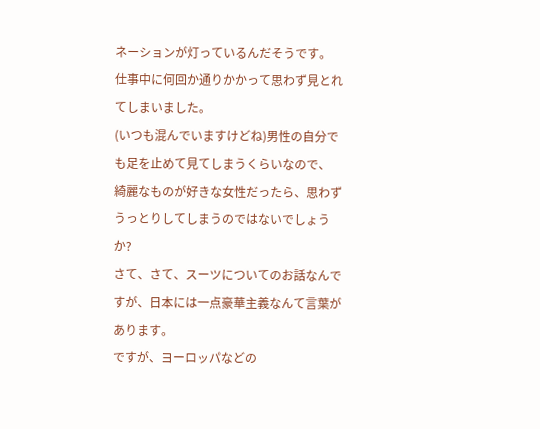ネーションが灯っているんだそうです。
仕事中に何回か通りかかって思わず見とれてしまいました。
(いつも混んでいますけどね)男性の自分でも足を止めて見てしまうくらいなので、
綺麗なものが好きな女性だったら、思わずうっとりしてしまうのではないでしょうか?
さて、さて、スーツについてのお話なんですが、日本には一点豪華主義なんて言葉があります。
ですが、ヨーロッパなどの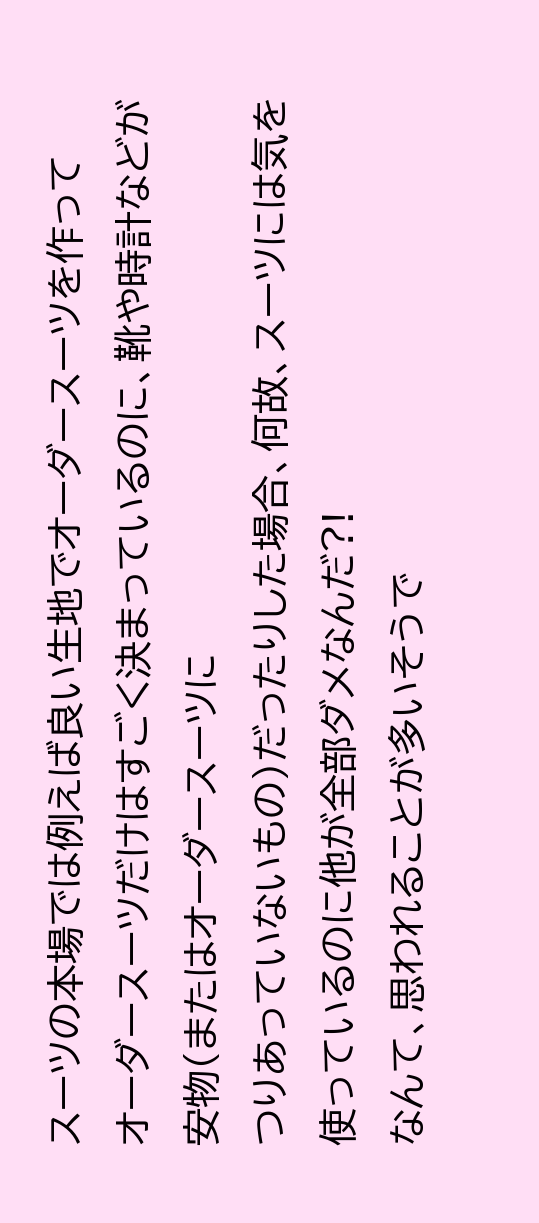スーツの本場では例えば良い生地でオーダースーツを作って
オーダースーツだけはすごく決まっているのに、靴や時計などが安物(またはオーダースーツに
つりあっていないもの)だったりした場合、何故、スーツには気を使っているのに他が全部ダメなんだ?!
なんて、思われることが多いそうで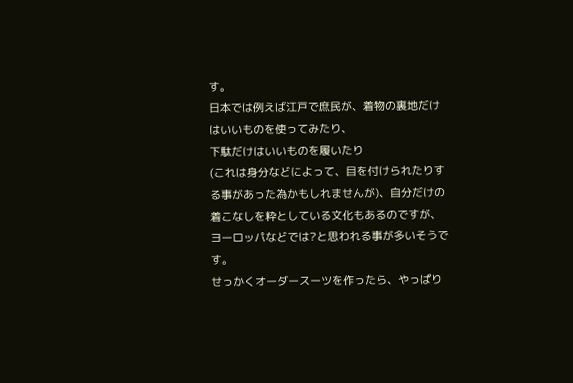す。
日本では例えば江戸で庶民が、着物の裏地だけはいいものを使ってみたり、
下駄だけはいいものを履いたり
(これは身分などによって、目を付けられたりする事があった為かもしれませんが)、自分だけの
着こなしを粋としている文化もあるのですが、ヨーロッパなどでは?と思われる事が多いそうです。
せっかくオーダースーツを作ったら、やっぱり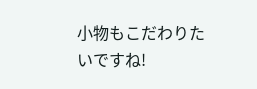小物もこだわりたいですね!